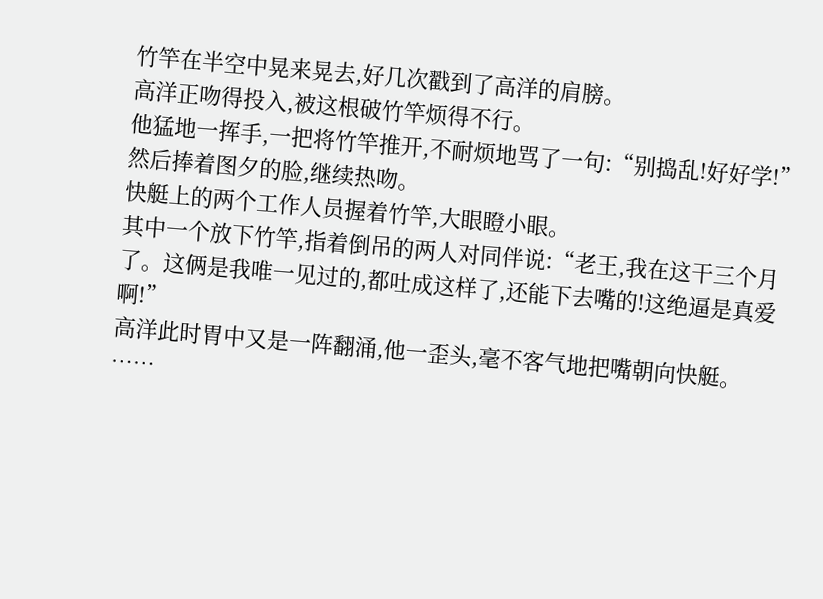竹竿在半空中晃来晃去,好几次戳到了高洋的肩膀。
高洋正吻得投入,被这根破竹竿烦得不行。
他猛地一挥手,一把将竹竿推开,不耐烦地骂了一句:“别捣乱!好好学!”然后捧着图夕的脸,继续热吻。
快艇上的两个工作人员握着竹竿,大眼瞪小眼。
其中一个放下竹竿,指着倒吊的两人对同伴说:“老王,我在这干三个月了。这俩是我唯一见过的,都吐成这样了,还能下去嘴的!这绝逼是真爱啊!”
高洋此时胃中又是一阵翻涌,他一歪头,毫不客气地把嘴朝向快艇。
……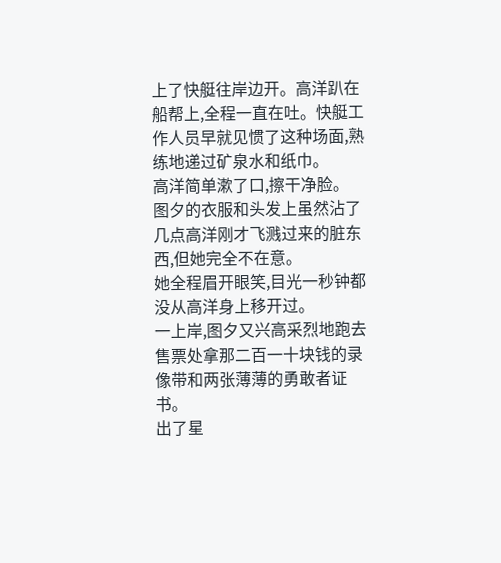上了快艇往岸边开。高洋趴在船帮上,全程一直在吐。快艇工作人员早就见惯了这种场面,熟练地递过矿泉水和纸巾。
高洋简单漱了口,擦干净脸。
图夕的衣服和头发上虽然沾了几点高洋刚才飞溅过来的脏东西,但她完全不在意。
她全程眉开眼笑,目光一秒钟都没从高洋身上移开过。
一上岸,图夕又兴高采烈地跑去售票处拿那二百一十块钱的录像带和两张薄薄的勇敢者证书。
出了星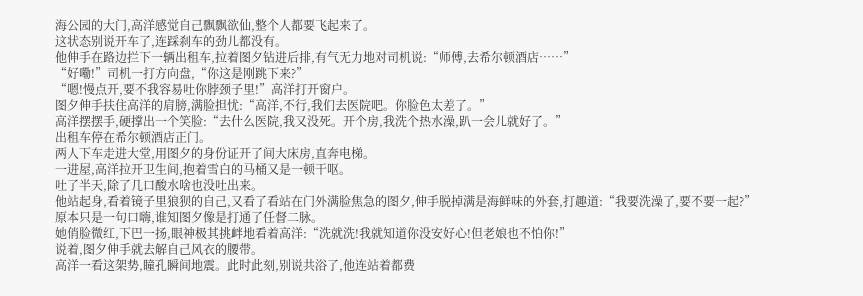海公园的大门,高洋感觉自己飘飘欲仙,整个人都要飞起来了。
这状态别说开车了,连踩刹车的劲儿都没有。
他伸手在路边拦下一辆出租车,拉着图夕钻进后排,有气无力地对司机说:“师傅,去希尔顿酒店……”
“好嘞!”司机一打方向盘,“你这是刚跳下来?”
“嗯!慢点开,要不我容易吐你脖颈子里!”高洋打开窗户。
图夕伸手扶住高洋的肩膀,满脸担忧:“高洋,不行,我们去医院吧。你脸色太差了。”
高洋摆摆手,硬撑出一个笑脸:“去什么医院,我又没死。开个房,我洗个热水澡,趴一会儿就好了。”
出租车停在希尔顿酒店正门。
两人下车走进大堂,用图夕的身份证开了间大床房,直奔电梯。
一进屋,高洋拉开卫生间,抱着雪白的马桶又是一顿干呕。
吐了半天,除了几口酸水啥也没吐出来。
他站起身,看着镜子里狼狈的自己,又看了看站在门外满脸焦急的图夕,伸手脱掉满是海鲜味的外套,打趣道:“我要洗澡了,要不要一起?”
原本只是一句口嗨,谁知图夕像是打通了任督二脉。
她俏脸微红,下巴一扬,眼神极其挑衅地看着高洋:“洗就洗!我就知道你没安好心!但老娘也不怕你!”
说着,图夕伸手就去解自己风衣的腰带。
高洋一看这架势,瞳孔瞬间地震。此时此刻,别说共浴了,他连站着都费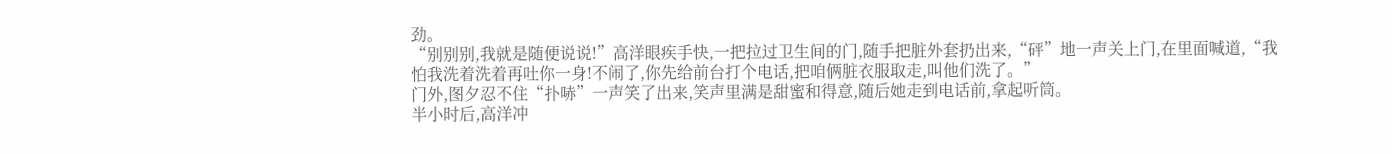劲。
“别别别,我就是随便说说!”高洋眼疾手快,一把拉过卫生间的门,随手把脏外套扔出来,“砰”地一声关上门,在里面喊道,“我怕我洗着洗着再吐你一身!不闹了,你先给前台打个电话,把咱俩脏衣服取走,叫他们洗了。”
门外,图夕忍不住“扑哧”一声笑了出来,笑声里满是甜蜜和得意,随后她走到电话前,拿起听筒。
半小时后,高洋冲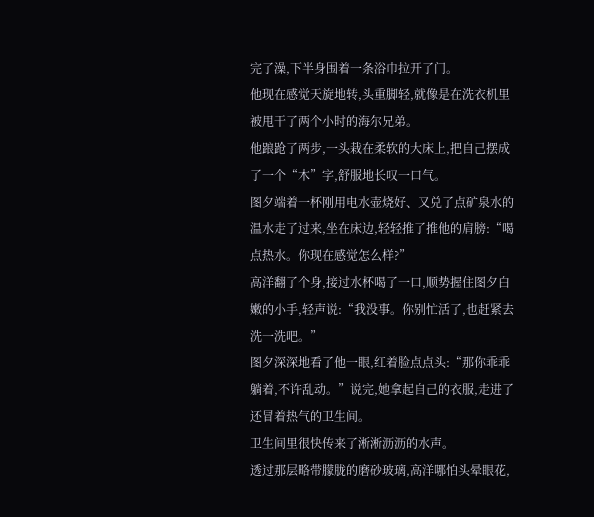完了澡,下半身围着一条浴巾拉开了门。
他现在感觉天旋地转,头重脚轻,就像是在洗衣机里被甩干了两个小时的海尔兄弟。
他踉跄了两步,一头栽在柔软的大床上,把自己摆成了一个“木”字,舒服地长叹一口气。
图夕端着一杯刚用电水壶烧好、又兑了点矿泉水的温水走了过来,坐在床边,轻轻推了推他的肩膀:“喝点热水。你现在感觉怎么样?”
高洋翻了个身,接过水杯喝了一口,顺势握住图夕白嫩的小手,轻声说:“我没事。你别忙活了,也赶紧去洗一洗吧。”
图夕深深地看了他一眼,红着脸点点头:“那你乖乖躺着,不许乱动。”说完,她拿起自己的衣服,走进了还冒着热气的卫生间。
卫生间里很快传来了淅淅沥沥的水声。
透过那层略带朦胧的磨砂玻璃,高洋哪怕头晕眼花,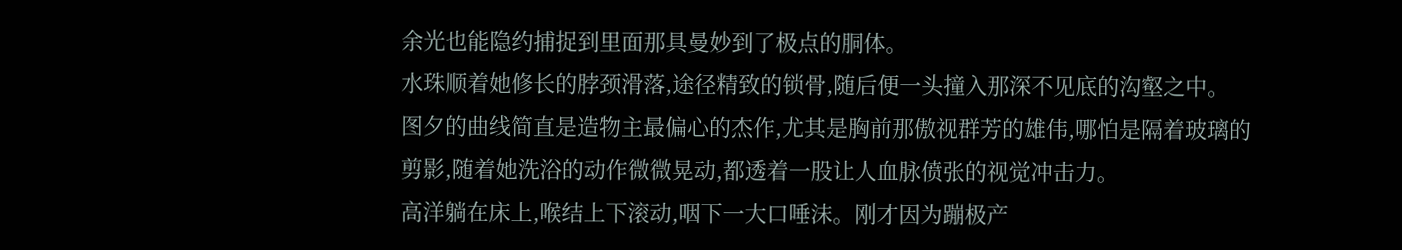余光也能隐约捕捉到里面那具曼妙到了极点的胴体。
水珠顺着她修长的脖颈滑落,途径精致的锁骨,随后便一头撞入那深不见底的沟壑之中。
图夕的曲线简直是造物主最偏心的杰作,尤其是胸前那傲视群芳的雄伟,哪怕是隔着玻璃的剪影,随着她洗浴的动作微微晃动,都透着一股让人血脉偾张的视觉冲击力。
高洋躺在床上,喉结上下滚动,咽下一大口唾沫。刚才因为蹦极产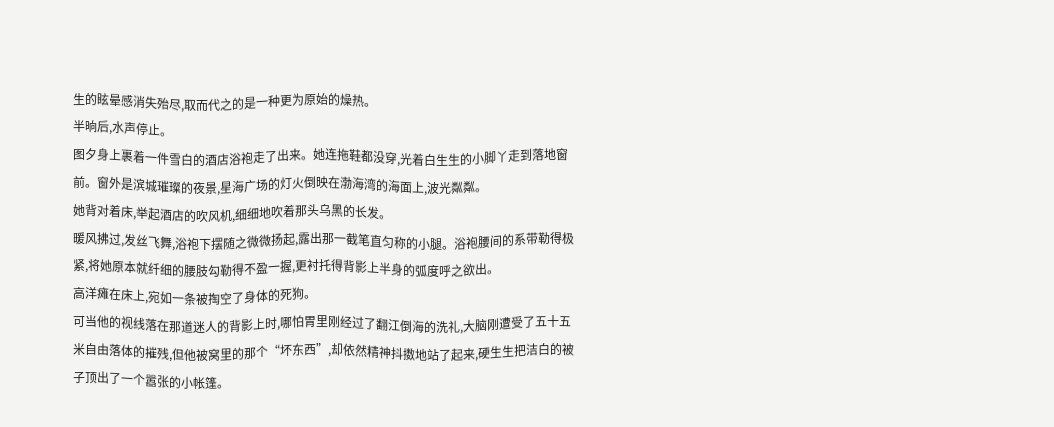生的眩晕感消失殆尽,取而代之的是一种更为原始的燥热。
半晌后,水声停止。
图夕身上裹着一件雪白的酒店浴袍走了出来。她连拖鞋都没穿,光着白生生的小脚丫走到落地窗前。窗外是滨城璀璨的夜景,星海广场的灯火倒映在渤海湾的海面上,波光粼粼。
她背对着床,举起酒店的吹风机,细细地吹着那头乌黑的长发。
暖风拂过,发丝飞舞,浴袍下摆随之微微扬起,露出那一截笔直匀称的小腿。浴袍腰间的系带勒得极紧,将她原本就纤细的腰肢勾勒得不盈一握,更衬托得背影上半身的弧度呼之欲出。
高洋瘫在床上,宛如一条被掏空了身体的死狗。
可当他的视线落在那道迷人的背影上时,哪怕胃里刚经过了翻江倒海的洗礼,大脑刚遭受了五十五米自由落体的摧残,但他被窝里的那个“坏东西”,却依然精神抖擞地站了起来,硬生生把洁白的被子顶出了一个嚣张的小帐篷。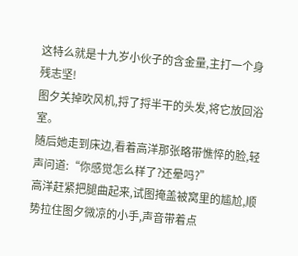这特么就是十九岁小伙子的含金量,主打一个身残志坚!
图夕关掉吹风机,捋了捋半干的头发,将它放回浴室。
随后她走到床边,看着高洋那张略带憔悴的脸,轻声问道:“你感觉怎么样了?还晕吗?”
高洋赶紧把腿曲起来,试图掩盖被窝里的尴尬,顺势拉住图夕微凉的小手,声音带着点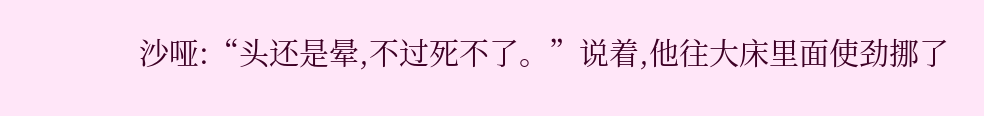沙哑:“头还是晕,不过死不了。”说着,他往大床里面使劲挪了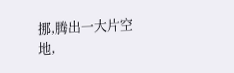挪,腾出一大片空地,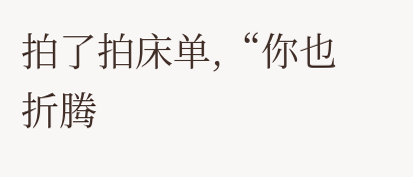拍了拍床单,“你也折腾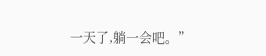一天了,躺一会吧。”